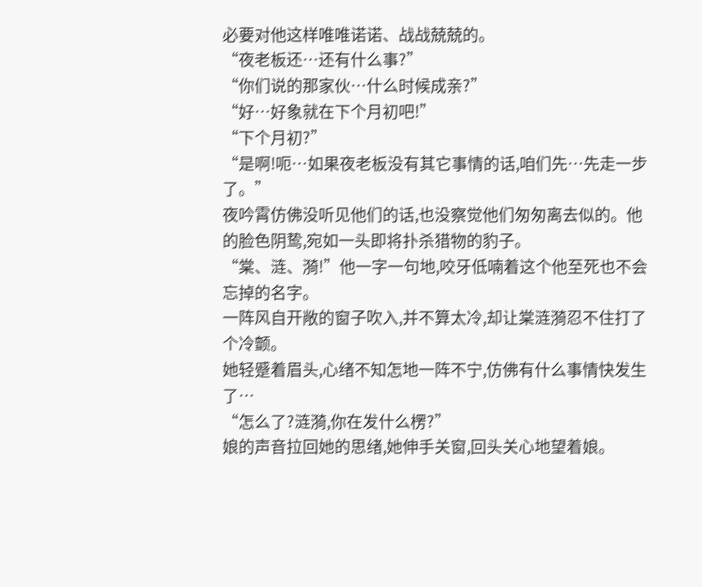必要对他这样唯唯诺诺、战战兢兢的。
“夜老板还…还有什么事?”
“你们说的那家伙…什么时候成亲?”
“好…好象就在下个月初吧!”
“下个月初?”
“是啊!呃…如果夜老板没有其它事情的话,咱们先…先走一步了。”
夜吟霄仿佛没听见他们的话,也没察觉他们匆匆离去似的。他的脸色阴鸷,宛如一头即将扑杀猎物的豹子。
“棠、涟、漪!”他一字一句地,咬牙低喃着这个他至死也不会忘掉的名字。
一阵风自开敞的窗子吹入,并不算太冷,却让棠涟漪忍不住打了个冷颤。
她轻蹙着眉头,心绪不知怎地一阵不宁,仿佛有什么事情快发生了…
“怎么了?涟漪,你在发什么楞?”
娘的声音拉回她的思绪,她伸手关窗,回头关心地望着娘。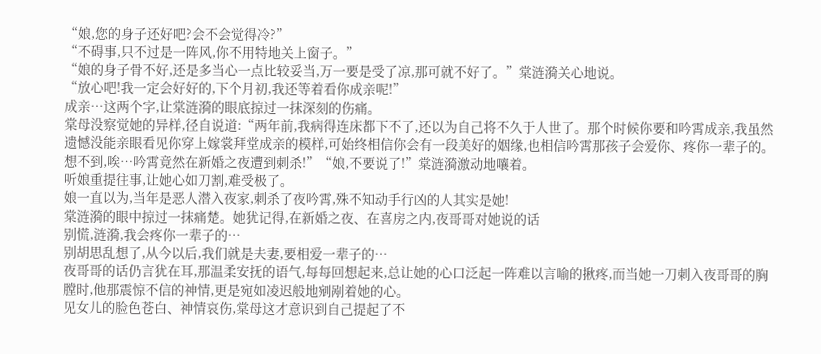“娘,您的身子还好吧?会不会觉得冷?”
“不碍事,只不过是一阵风,你不用特地关上窗子。”
“娘的身子骨不好,还是多当心一点比较妥当,万一要是受了凉,那可就不好了。”棠涟漪关心地说。
“放心吧!我一定会好好的,下个月初,我还等着看你成亲呢!”
成亲…这两个字,让棠涟漪的眼底掠过一抹深刻的伤痛。
棠母没察觉她的异样,径自说道:“两年前,我病得连床都下不了,还以为自己将不久于人世了。那个时候你要和吟霄成亲,我虽然遗憾没能亲眼看见你穿上嫁裳拜堂成亲的模样,可始终相信你会有一段美好的姻缘,也相信吟霄那孩子会爱你、疼你一辈子的。想不到,唉…吟霄竟然在新婚之夜遭到刺杀!”“娘,不要说了!”棠涟漪激动地嚷着。
听娘重提往事,让她心如刀割,难受极了。
娘一直以为,当年是恶人潜入夜家,刺杀了夜吟霄,殊不知动手行凶的人其实是她!
棠涟漪的眼中掠过一抹痛楚。她犹记得,在新婚之夜、在喜房之内,夜哥哥对她说的话
别慌,涟漪,我会疼你一辈子的…
别胡思乱想了,从今以后,我们就是夫妻,要相爱一辈子的…
夜哥哥的话仍言犹在耳,那温柔安抚的语气,每每回想起来,总让她的心口泛起一阵难以言喻的揪疼,而当她一刀刺入夜哥哥的胸膛时,他那震惊不信的神情,更是宛如凌迟般地剜剐着她的心。
见女儿的脸色苍白、神情哀伤,棠母这才意识到自己提起了不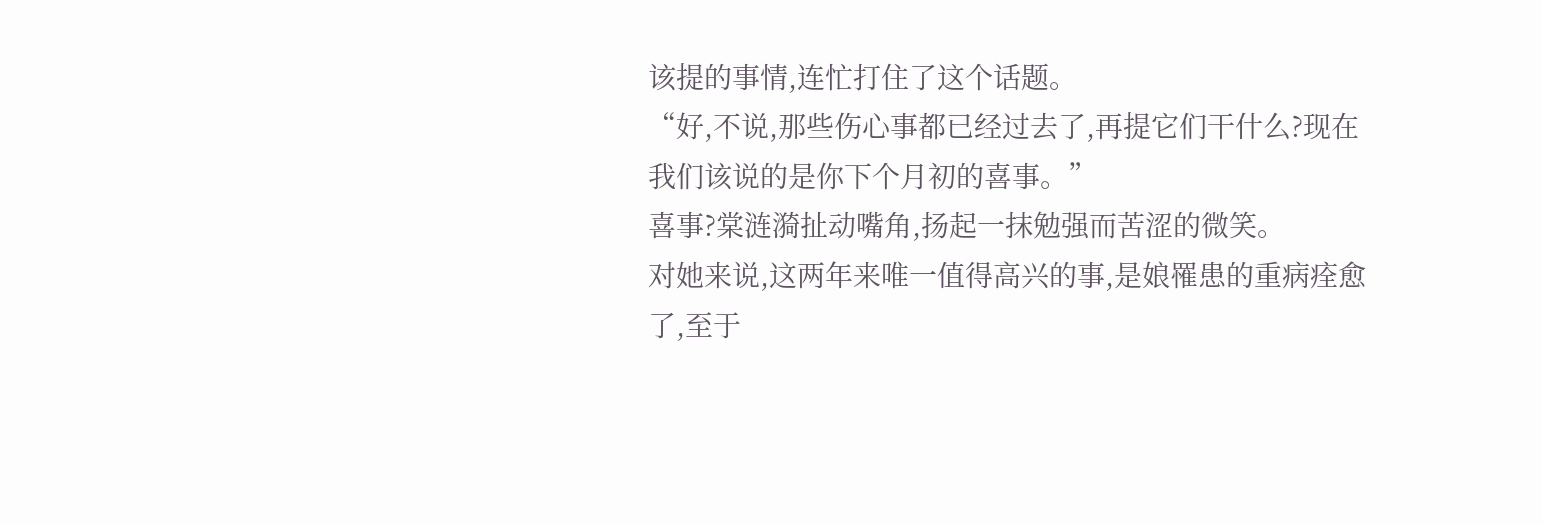该提的事情,连忙打住了这个话题。
“好,不说,那些伤心事都已经过去了,再提它们干什么?现在我们该说的是你下个月初的喜事。”
喜事?棠涟漪扯动嘴角,扬起一抹勉强而苦涩的微笑。
对她来说,这两年来唯一值得高兴的事,是娘罹患的重病痊愈了,至于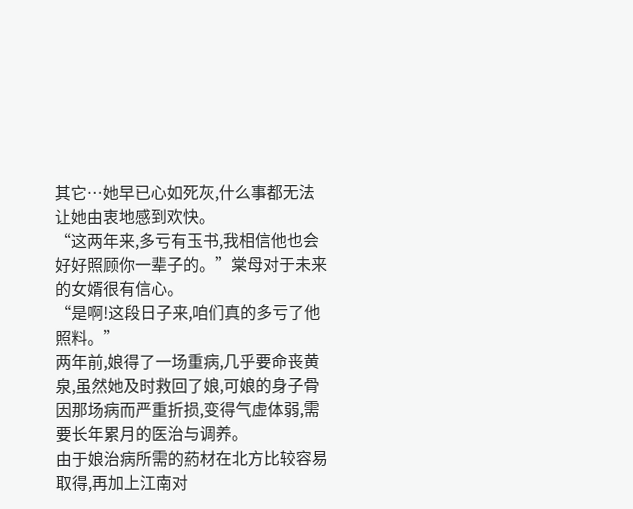其它…她早已心如死灰,什么事都无法让她由衷地感到欢快。
“这两年来,多亏有玉书,我相信他也会好好照顾你一辈子的。”棠母对于未来的女婿很有信心。
“是啊!这段日子来,咱们真的多亏了他照料。”
两年前,娘得了一场重病,几乎要命丧黄泉,虽然她及时救回了娘,可娘的身子骨因那场病而严重折损,变得气虚体弱,需要长年累月的医治与调养。
由于娘治病所需的葯材在北方比较容易取得,再加上江南对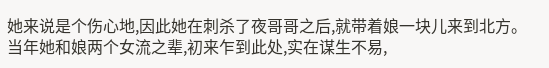她来说是个伤心地,因此她在刺杀了夜哥哥之后,就带着娘一块儿来到北方。
当年她和娘两个女流之辈,初来乍到此处,实在谋生不易,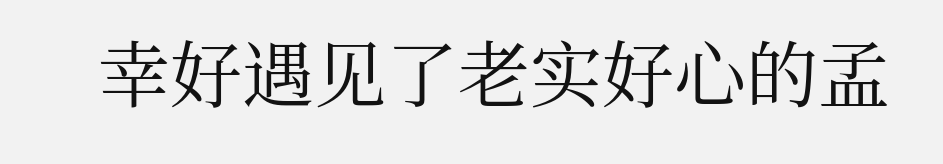幸好遇见了老实好心的孟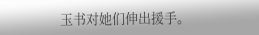玉书对她们伸出援手。